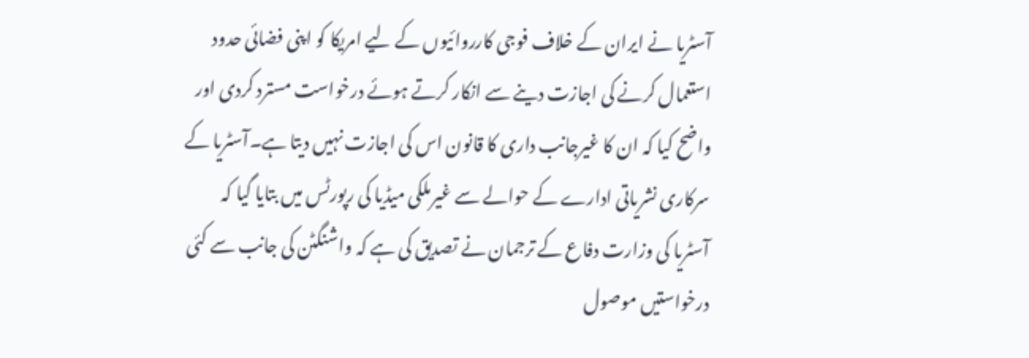آسٹریا نے ایران کے خلاف فوجی کارروائیوں کے لیے امریکا کو اپنی فضائی حدود استعمال کرنے کی اجازت دینے سے انکار کرتے ہوئے درخواست مسترد کردی اور واضح کیا کہ ان کا غیرجانب داری کا قانون اس کی اجازت نہیں دیتا ہے۔آسٹریا کے سرکاری نشریاتی ادارے کے حوالے سے غیرملکی میڈیا کی رپورٹس میں بتایا گیا کہ آسٹریا کی وزارت دفاع کے ترجمان نے تصدیق کی ہے کہ واشنگٹن کی جانب سے کئی درخواستیں موصول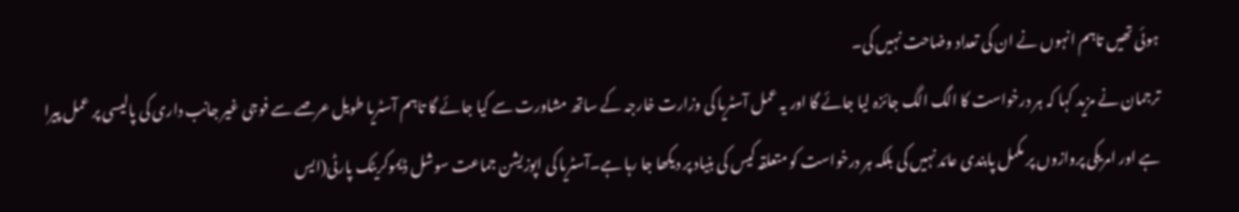ہوئی تھیں تاہم انہوں نے ان کی تعداد وضاحت نہیں کی۔
ترجمان نے مزید کہا کہ ہر درخواست کا الگ الگ جائزہ لیا جائے گا اور یہ عمل آسٹریا کی وزارت خارجہ کے ساتھ مشاورت سے کیا جائے گا تاہم آسٹریا طویل عرصے سے فوجی غیر جانب داری کی پالیسی پر عمل پیرا ہے اور امریکی پروازوں پر مکمل پابندی عائد نہیں کی بلکہ ہر درخواست کو متعلقہ کیس کی بنیاد پر دیکھا جا رہا ہے۔آسٹریا کی اپوزیشن جماعت سوشل ڈیموکریٹک پارٹی(ایس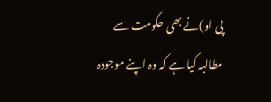پی او)نے بھی حکومت سے مطالبہ کیا ہے کہ وہ اپنے موجودہ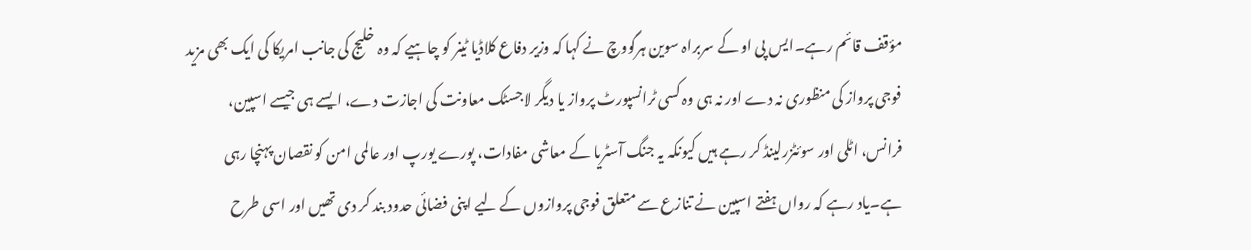مؤقف قائم رہے۔ایس پی او کے سربراہ سوین ہرگووچ نے کہا کہ وزیر دفاع کلاڈیا ٹینر کو چاہیے کہ وہ خلیج کی جانب امریکا کی ایک بھی مزید فوجی پرواز کی منظوری نہ دے اور نہ ہی وہ کسی ٹرانسپورٹ پرواز یا دیگر لاجسٹک معاونت کی اجازت دے، ایسے ہی جیسے اسپین، فرانس، اٹلی اور سوئٹزرلینڈ کر رہے ہیں کیونکہ یہ جنگ آسٹریا کے معاشی مفادات، پورے یورپ اور عالمی امن کو نقصان پہنچا رہی ہے۔یاد رہے کہ رواں ہفتے اسپین نے تنازع سے متعلق فوجی پروازوں کے لیے اپنی فضائی حدود بند کر دی تھیں اور اسی طرح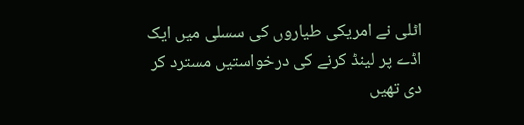اٹلی نے امریکی طیاروں کی سسلی میں ایک اڈے پر لینڈ کرنے کی درخواستیں مسترد کر دی تھیں